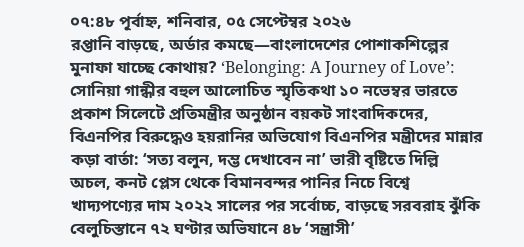০৭:৪৮ পূর্বাহ্ন, শনিবার, ০৫ সেপ্টেম্বর ২০২৬
রপ্তানি বাড়ছে, অর্ডার কমছে—বাংলাদেশের পোশাকশিল্পের মুনাফা যাচ্ছে কোথায়? ‘Belonging: A Journey of Love’: সোনিয়া গান্ধীর বহুল আলোচিত স্মৃতিকথা ১০ নভেম্বর ভারতে প্রকাশ সিলেটে প্রতিমন্ত্রীর অনুষ্ঠান বয়কট সাংবাদিকদের, বিএনপির বিরুদ্ধেও হয়রানির অভিযোগ বিএনপির মন্ত্রীদের মান্নার কড়া বার্তা: ‘সত্য বলুন, দম্ভ দেখাবেন না’ ভারী বৃষ্টিতে দিল্লি অচল, কনট প্লেস থেকে বিমানবন্দর পানির নিচে বিশ্বে খাদ্যপণ্যের দাম ২০২২ সালের পর সর্বোচ্চ, বাড়ছে সরবরাহ ঝুঁকি বেলুচিস্তানে ৭২ ঘণ্টার অভিযানে ৪৮ ‘সন্ত্রাসী’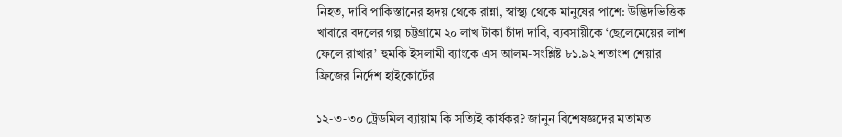নিহত, দাবি পাকিস্তানের হৃদয় থেকে রান্না, স্বাস্থ্য থেকে মানুষের পাশে: উদ্ভিদভিত্তিক খাবারে বদলের গল্প চট্টগ্রামে ২০ লাখ টাকা চাঁদা দাবি, ব্যবসায়ীকে ‘ছেলেমেয়ের লাশ ফেলে রাখার’ হুমকি ইসলামী ব্যাংকে এস আলম-সংশ্লিষ্ট ৮১.৯২ শতাংশ শেয়ার ফ্রিজের নির্দেশ হাইকোর্টের

১২-৩-৩০ ট্রেডমিল ব্যায়াম কি সত্যিই কার্যকর? জানুন বিশেষজ্ঞদের মতামত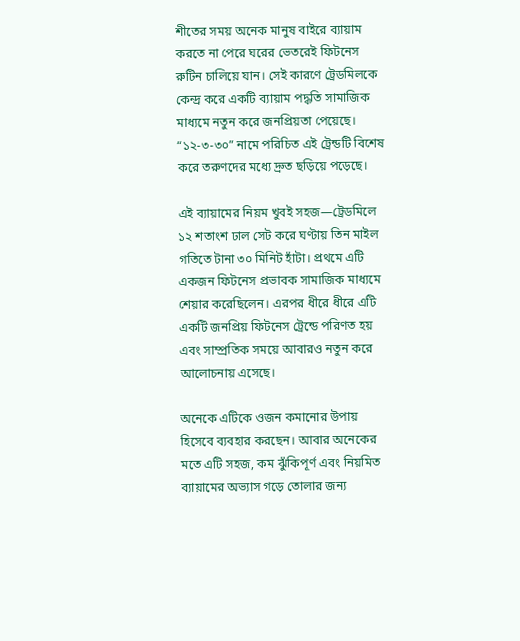শীতের সময় অনেক মানুষ বাইরে ব্যায়াম করতে না পেরে ঘরের ভেতরেই ফিটনেস রুটিন চালিয়ে যান। সেই কারণে ট্রেডমিলকে কেন্দ্র করে একটি ব্যায়াম পদ্ধতি সামাজিক মাধ্যমে নতুন করে জনপ্রিয়তা পেয়েছে। “১২-৩-৩০” নামে পরিচিত এই ট্রেন্ডটি বিশেষ করে তরুণদের মধ্যে দ্রুত ছড়িয়ে পড়েছে।

এই ব্যায়ামের নিয়ম খুবই সহজ—ট্রেডমিলে ১২ শতাংশ ঢাল সেট করে ঘণ্টায় তিন মাইল গতিতে টানা ৩০ মিনিট হাঁটা। প্রথমে এটি একজন ফিটনেস প্রভাবক সামাজিক মাধ্যমে শেয়ার করেছিলেন। এরপর ধীরে ধীরে এটি একটি জনপ্রিয় ফিটনেস ট্রেন্ডে পরিণত হয় এবং সাম্প্রতিক সময়ে আবারও নতুন করে আলোচনায় এসেছে।

অনেকে এটিকে ওজন কমানোর উপায় হিসেবে ব্যবহার করছেন। আবার অনেকের মতে এটি সহজ, কম ঝুঁকিপূর্ণ এবং নিয়মিত ব্যায়ামের অভ্যাস গড়ে তোলার জন্য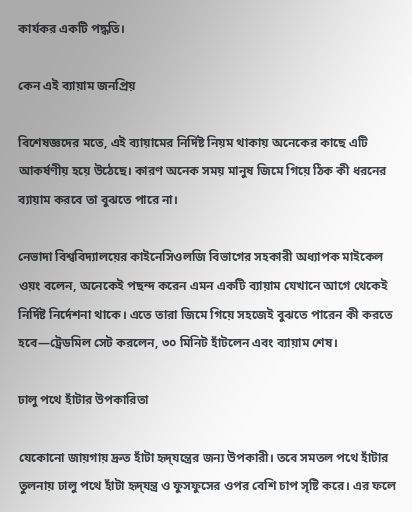কার্যকর একটি পদ্ধতি।

কেন এই ব্যায়াম জনপ্রিয়

বিশেষজ্ঞদের মতে, এই ব্যায়ামের নির্দিষ্ট নিয়ম থাকায় অনেকের কাছে এটি আকর্ষণীয় হয়ে উঠেছে। কারণ অনেক সময় মানুষ জিমে গিয়ে ঠিক কী ধরনের ব্যায়াম করবে তা বুঝতে পারে না।

নেভাদা বিশ্ববিদ্যালয়ের কাইনেসিওলজি বিভাগের সহকারী অধ্যাপক মাইকেল ওয়ং বলেন, অনেকেই পছন্দ করেন এমন একটি ব্যায়াম যেখানে আগে থেকেই নির্দিষ্ট নির্দেশনা থাকে। এতে তারা জিমে গিয়ে সহজেই বুঝতে পারেন কী করতে হবে—ট্রেডমিল সেট করলেন, ৩০ মিনিট হাঁটলেন এবং ব্যায়াম শেষ।

ঢালু পথে হাঁটার উপকারিতা

যেকোনো জায়গায় দ্রুত হাঁটা হৃদ্‌যন্ত্রের জন্য উপকারী। তবে সমতল পথে হাঁটার তুলনায় ঢালু পথে হাঁটা হৃদ্‌যন্ত্র ও ফুসফুসের ওপর বেশি চাপ সৃষ্টি করে। এর ফলে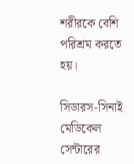শরীরকে বেশি পরিশ্রম করতে হয়।

সিডারস-সিনাই মেডিকেল সেন্টারের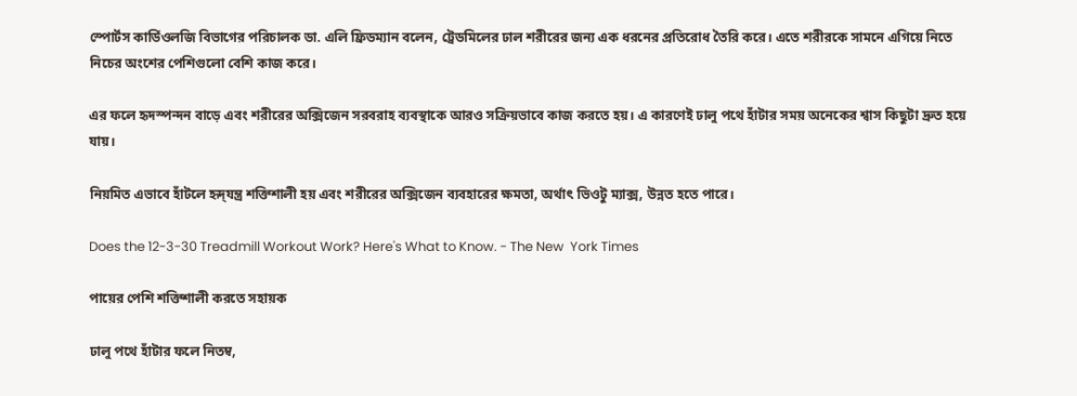স্পোর্টস কার্ডিওলজি বিভাগের পরিচালক ডা. এলি ফ্রিডম্যান বলেন, ট্রেডমিলের ঢাল শরীরের জন্য এক ধরনের প্রতিরোধ তৈরি করে। এতে শরীরকে সামনে এগিয়ে নিতে নিচের অংশের পেশিগুলো বেশি কাজ করে।

এর ফলে হৃদস্পন্দন বাড়ে এবং শরীরের অক্সিজেন সরবরাহ ব্যবস্থাকে আরও সক্রিয়ভাবে কাজ করতে হয়। এ কারণেই ঢালু পথে হাঁটার সময় অনেকের শ্বাস কিছুটা দ্রুত হয়ে যায়।

নিয়মিত এভাবে হাঁটলে হৃদ্‌যন্ত্র শক্তিশালী হয় এবং শরীরের অক্সিজেন ব্যবহারের ক্ষমতা, অর্থাৎ ভিওটু ম্যাক্স, উন্নত হতে পারে।

Does the 12-3-30 Treadmill Workout Work? Here's What to Know. - The New  York Times

পায়ের পেশি শক্তিশালী করতে সহায়ক

ঢালু পথে হাঁটার ফলে নিতম্ব,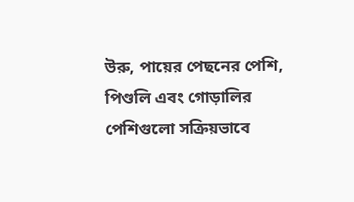উরু, পায়ের পেছনের পেশি, পিণ্ডলি এবং গোড়ালির পেশিগুলো সক্রিয়ভাবে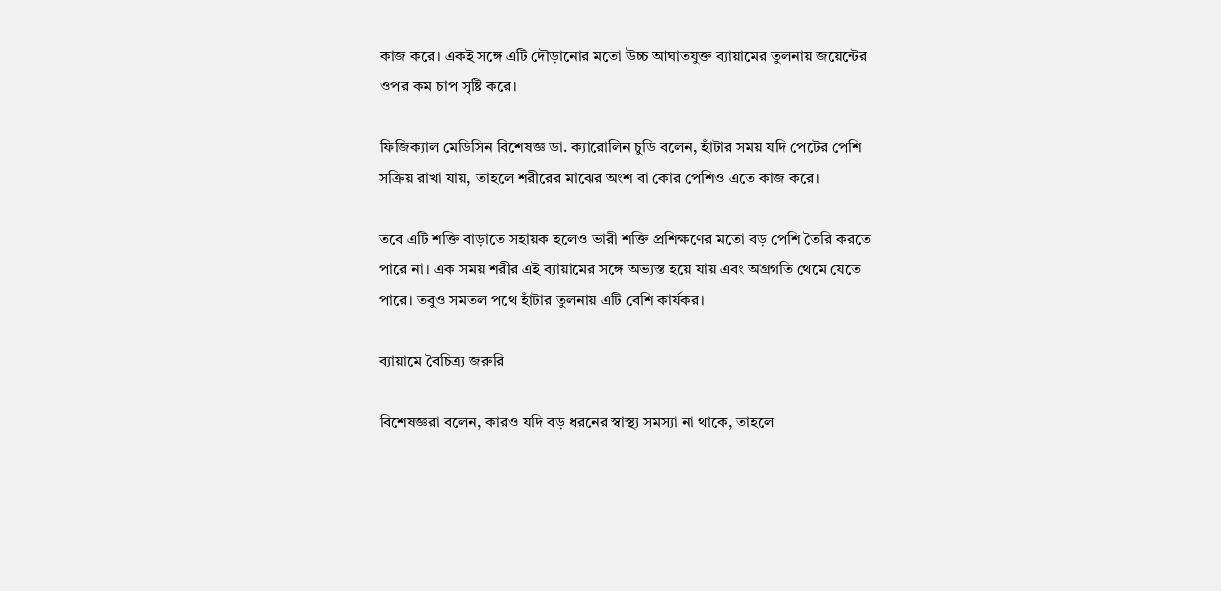কাজ করে। একই সঙ্গে এটি দৌড়ানোর মতো উচ্চ আঘাতযুক্ত ব্যায়ামের তুলনায় জয়েন্টের ওপর কম চাপ সৃষ্টি করে।

ফিজিক্যাল মেডিসিন বিশেষজ্ঞ ডা. ক্যারোলিন চুডি বলেন, হাঁটার সময় যদি পেটের পেশি সক্রিয় রাখা যায়, তাহলে শরীরের মাঝের অংশ বা কোর পেশিও এতে কাজ করে।

তবে এটি শক্তি বাড়াতে সহায়ক হলেও ভারী শক্তি প্রশিক্ষণের মতো বড় পেশি তৈরি করতে পারে না। এক সময় শরীর এই ব্যায়ামের সঙ্গে অভ্যস্ত হয়ে যায় এবং অগ্রগতি থেমে যেতে পারে। তবুও সমতল পথে হাঁটার তুলনায় এটি বেশি কার্যকর।

ব্যায়ামে বৈচিত্র্য জরুরি

বিশেষজ্ঞরা বলেন, কারও যদি বড় ধরনের স্বাস্থ্য সমস্যা না থাকে, তাহলে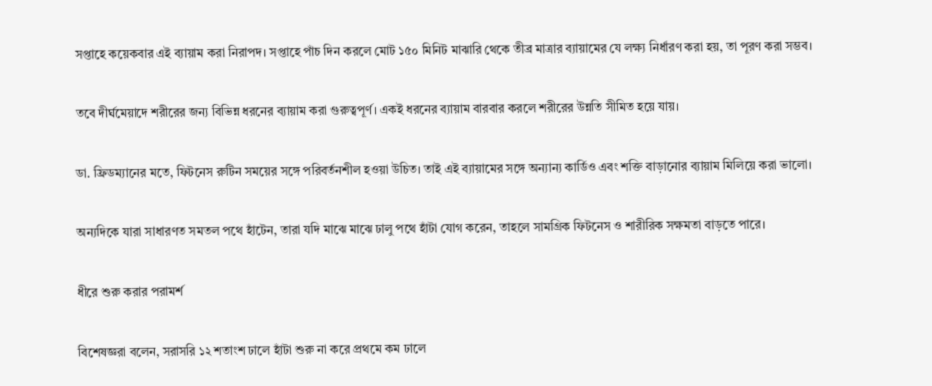সপ্তাহে কয়েকবার এই ব্যায়াম করা নিরাপদ। সপ্তাহে পাঁচ দিন করলে মোট ১৫০ মিনিট মাঝারি থেকে তীব্র মাত্রার ব্যায়ামের যে লক্ষ্য নির্ধারণ করা হয়, তা পূরণ করা সম্ভব।

তবে দীর্ঘমেয়াদে শরীরের জন্য বিভিন্ন ধরনের ব্যায়াম করা গুরুত্বপূর্ণ। একই ধরনের ব্যায়াম বারবার করলে শরীরের উন্নতি সীমিত হয়ে যায়।

ডা. ফ্রিডম্যানের মতে, ফিটনেস রুটিন সময়ের সঙ্গে পরিবর্তনশীল হওয়া উচিত। তাই এই ব্যায়ামের সঙ্গে অন্যান্য কার্ডিও এবং শক্তি বাড়ানোর ব্যায়াম মিলিয়ে করা ভালো।

অন্যদিকে যারা সাধারণত সমতল পথে হাঁটেন, তারা যদি মাঝে মাঝে ঢালু পথে হাঁটা যোগ করেন, তাহলে সামগ্রিক ফিটনেস ও শারীরিক সক্ষমতা বাড়তে পারে।

ধীরে শুরু করার পরামর্শ

বিশেষজ্ঞরা বলেন, সরাসরি ১২ শতাংশ ঢালে হাঁটা শুরু না করে প্রথমে কম ঢালে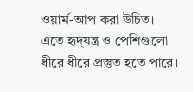ওয়ার্ম-আপ করা উচিত। এতে হৃদ্‌যন্ত্র ও পেশিগুলো ধীরে ধীরে প্রস্তুত হতে পারে।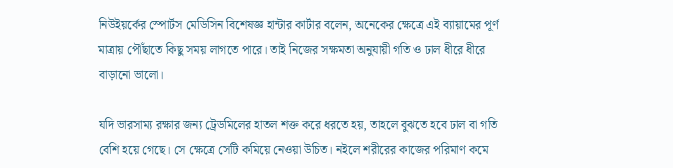নিউইয়র্কের স্পোর্টস মেডিসিন বিশেষজ্ঞ হান্টার কার্টার বলেন, অনেকের ক্ষেত্রে এই ব্যায়ামের পূর্ণ মাত্রায় পৌঁছাতে কিছু সময় লাগতে পারে। তাই নিজের সক্ষমতা অনুযায়ী গতি ও ঢাল ধীরে ধীরে বাড়ানো ভালো।

যদি ভারসাম্য রক্ষার জন্য ট্রেডমিলের হাতল শক্ত করে ধরতে হয়, তাহলে বুঝতে হবে ঢাল বা গতি বেশি হয়ে গেছে। সে ক্ষেত্রে সেটি কমিয়ে নেওয়া উচিত। নইলে শরীরের কাজের পরিমাণ কমে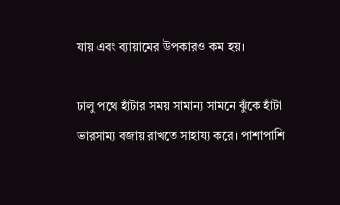যায় এবং ব্যায়ামের উপকারও কম হয়।

ঢালু পথে হাঁটার সময় সামান্য সামনে ঝুঁকে হাঁটা ভারসাম্য বজায় রাখতে সাহায্য করে। পাশাপাশি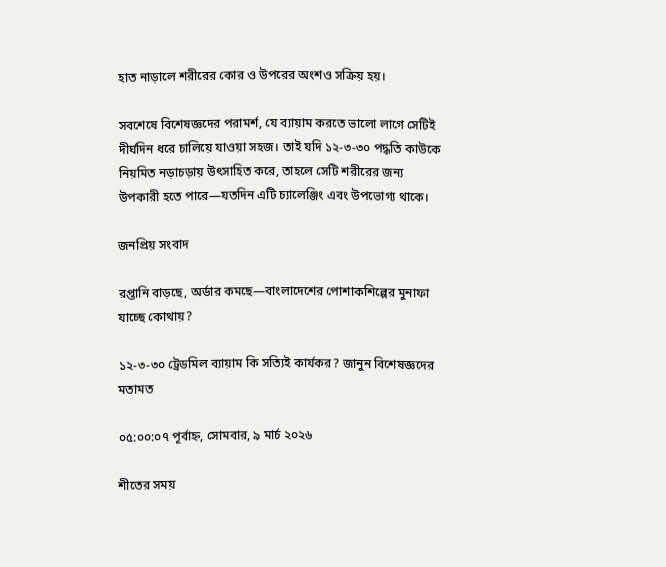হাত নাড়ালে শরীরের কোর ও উপরের অংশও সক্রিয় হয়।

সবশেষে বিশেষজ্ঞদের পরামর্শ, যে ব্যায়াম করতে ভালো লাগে সেটিই দীর্ঘদিন ধরে চালিয়ে যাওয়া সহজ। তাই যদি ১২-৩-৩০ পদ্ধতি কাউকে নিয়মিত নড়াচড়ায় উৎসাহিত করে, তাহলে সেটি শরীরের জন্য উপকারী হতে পারে—যতদিন এটি চ্যালেঞ্জিং এবং উপভোগ্য থাকে।

জনপ্রিয় সংবাদ

রপ্তানি বাড়ছে, অর্ডার কমছে—বাংলাদেশের পোশাকশিল্পের মুনাফা যাচ্ছে কোথায়?

১২-৩-৩০ ট্রেডমিল ব্যায়াম কি সত্যিই কার্যকর? জানুন বিশেষজ্ঞদের মতামত

০৫:০০:০৭ পূর্বাহ্ন, সোমবার, ৯ মার্চ ২০২৬

শীতের সময়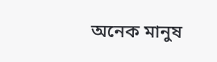অনেক মানুষ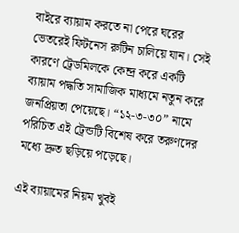বাইরে ব্যায়াম করতে না পেরে ঘরের ভেতরেই ফিটনেস রুটিন চালিয়ে যান। সেই কারণে ট্রেডমিলকে কেন্দ্র করে একটি ব্যায়াম পদ্ধতি সামাজিক মাধ্যমে নতুন করে জনপ্রিয়তা পেয়েছে। “১২-৩-৩০” নামে পরিচিত এই ট্রেন্ডটি বিশেষ করে তরুণদের মধ্যে দ্রুত ছড়িয়ে পড়েছে।

এই ব্যায়ামের নিয়ম খুবই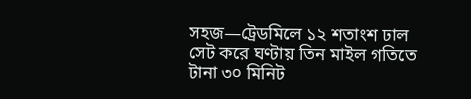সহজ—ট্রেডমিলে ১২ শতাংশ ঢাল সেট করে ঘণ্টায় তিন মাইল গতিতে টানা ৩০ মিনিট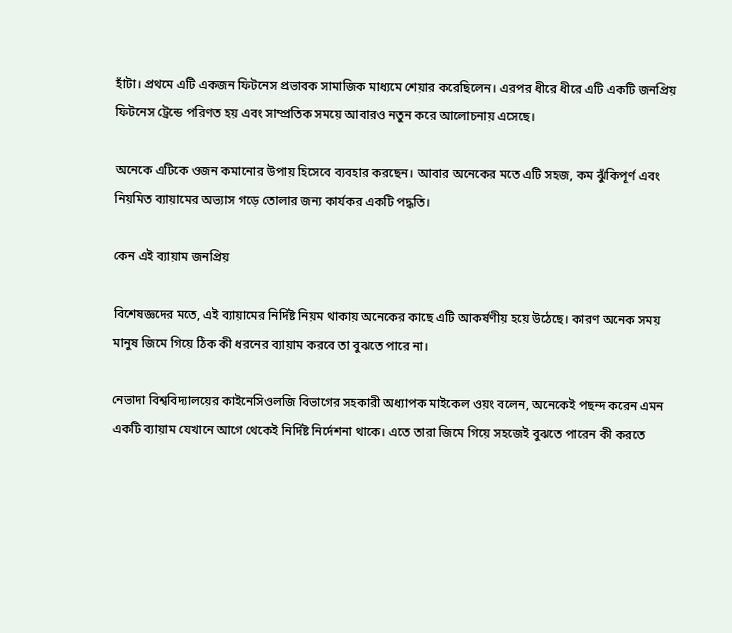হাঁটা। প্রথমে এটি একজন ফিটনেস প্রভাবক সামাজিক মাধ্যমে শেয়ার করেছিলেন। এরপর ধীরে ধীরে এটি একটি জনপ্রিয় ফিটনেস ট্রেন্ডে পরিণত হয় এবং সাম্প্রতিক সময়ে আবারও নতুন করে আলোচনায় এসেছে।

অনেকে এটিকে ওজন কমানোর উপায় হিসেবে ব্যবহার করছেন। আবার অনেকের মতে এটি সহজ, কম ঝুঁকিপূর্ণ এবং নিয়মিত ব্যায়ামের অভ্যাস গড়ে তোলার জন্য কার্যকর একটি পদ্ধতি।

কেন এই ব্যায়াম জনপ্রিয়

বিশেষজ্ঞদের মতে, এই ব্যায়ামের নির্দিষ্ট নিয়ম থাকায় অনেকের কাছে এটি আকর্ষণীয় হয়ে উঠেছে। কারণ অনেক সময় মানুষ জিমে গিয়ে ঠিক কী ধরনের ব্যায়াম করবে তা বুঝতে পারে না।

নেভাদা বিশ্ববিদ্যালয়ের কাইনেসিওলজি বিভাগের সহকারী অধ্যাপক মাইকেল ওয়ং বলেন, অনেকেই পছন্দ করেন এমন একটি ব্যায়াম যেখানে আগে থেকেই নির্দিষ্ট নির্দেশনা থাকে। এতে তারা জিমে গিয়ে সহজেই বুঝতে পারেন কী করতে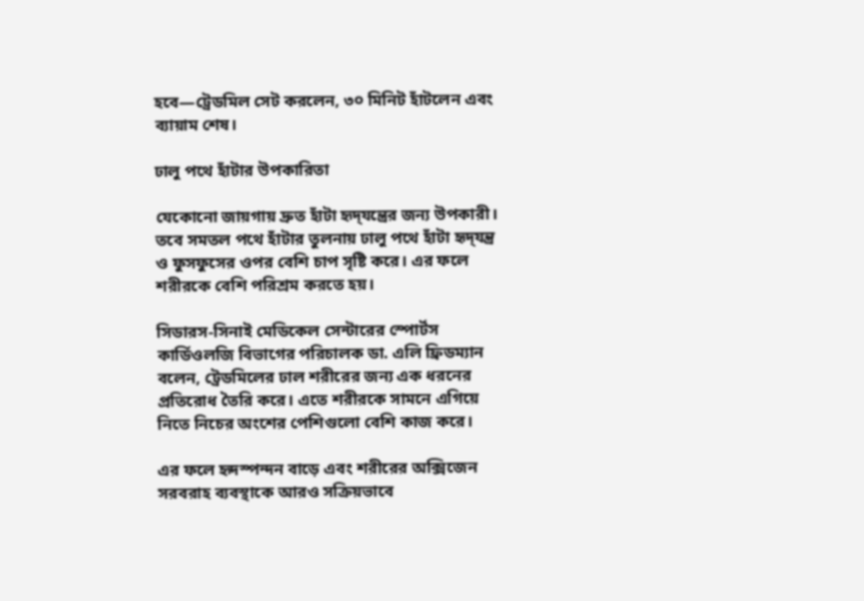হবে—ট্রেডমিল সেট করলেন, ৩০ মিনিট হাঁটলেন এবং ব্যায়াম শেষ।

ঢালু পথে হাঁটার উপকারিতা

যেকোনো জায়গায় দ্রুত হাঁটা হৃদ্‌যন্ত্রের জন্য উপকারী। তবে সমতল পথে হাঁটার তুলনায় ঢালু পথে হাঁটা হৃদ্‌যন্ত্র ও ফুসফুসের ওপর বেশি চাপ সৃষ্টি করে। এর ফলে শরীরকে বেশি পরিশ্রম করতে হয়।

সিডারস-সিনাই মেডিকেল সেন্টারের স্পোর্টস কার্ডিওলজি বিভাগের পরিচালক ডা. এলি ফ্রিডম্যান বলেন, ট্রেডমিলের ঢাল শরীরের জন্য এক ধরনের প্রতিরোধ তৈরি করে। এতে শরীরকে সামনে এগিয়ে নিতে নিচের অংশের পেশিগুলো বেশি কাজ করে।

এর ফলে হৃদস্পন্দন বাড়ে এবং শরীরের অক্সিজেন সরবরাহ ব্যবস্থাকে আরও সক্রিয়ভাবে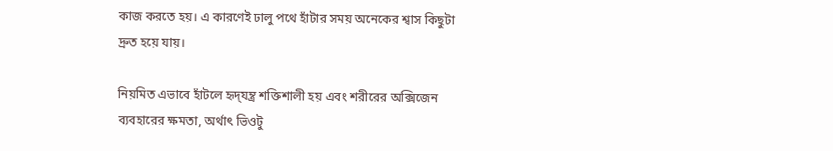কাজ করতে হয়। এ কারণেই ঢালু পথে হাঁটার সময় অনেকের শ্বাস কিছুটা দ্রুত হয়ে যায়।

নিয়মিত এভাবে হাঁটলে হৃদ্‌যন্ত্র শক্তিশালী হয় এবং শরীরের অক্সিজেন ব্যবহারের ক্ষমতা, অর্থাৎ ভিওটু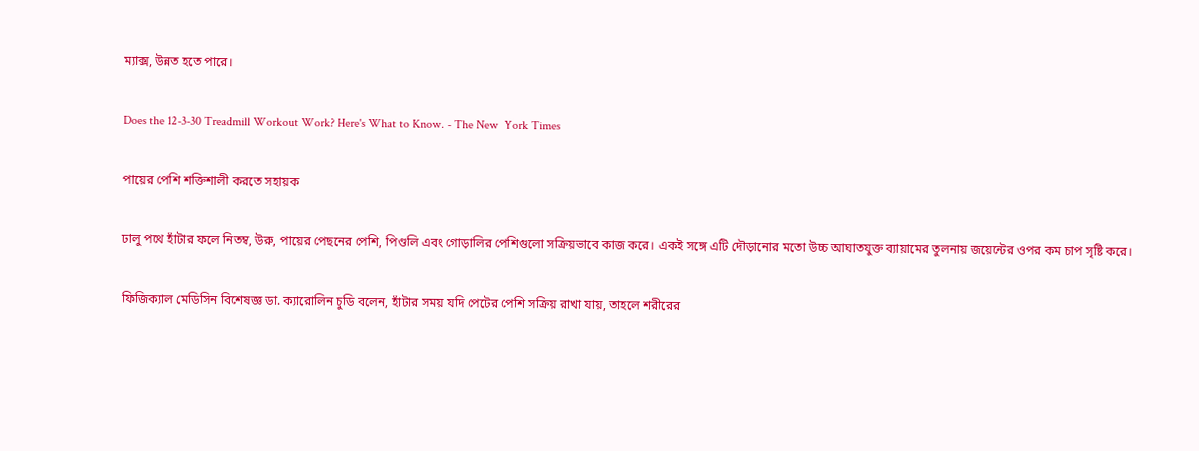ম্যাক্স, উন্নত হতে পারে।

Does the 12-3-30 Treadmill Workout Work? Here's What to Know. - The New  York Times

পায়ের পেশি শক্তিশালী করতে সহায়ক

ঢালু পথে হাঁটার ফলে নিতম্ব, উরু, পায়ের পেছনের পেশি, পিণ্ডলি এবং গোড়ালির পেশিগুলো সক্রিয়ভাবে কাজ করে। একই সঙ্গে এটি দৌড়ানোর মতো উচ্চ আঘাতযুক্ত ব্যায়ামের তুলনায় জয়েন্টের ওপর কম চাপ সৃষ্টি করে।

ফিজিক্যাল মেডিসিন বিশেষজ্ঞ ডা. ক্যারোলিন চুডি বলেন, হাঁটার সময় যদি পেটের পেশি সক্রিয় রাখা যায়, তাহলে শরীরের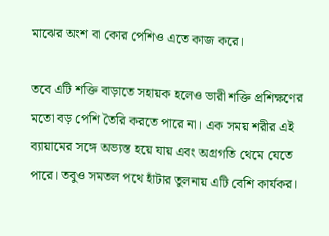মাঝের অংশ বা কোর পেশিও এতে কাজ করে।

তবে এটি শক্তি বাড়াতে সহায়ক হলেও ভারী শক্তি প্রশিক্ষণের মতো বড় পেশি তৈরি করতে পারে না। এক সময় শরীর এই ব্যায়ামের সঙ্গে অভ্যস্ত হয়ে যায় এবং অগ্রগতি থেমে যেতে পারে। তবুও সমতল পথে হাঁটার তুলনায় এটি বেশি কার্যকর।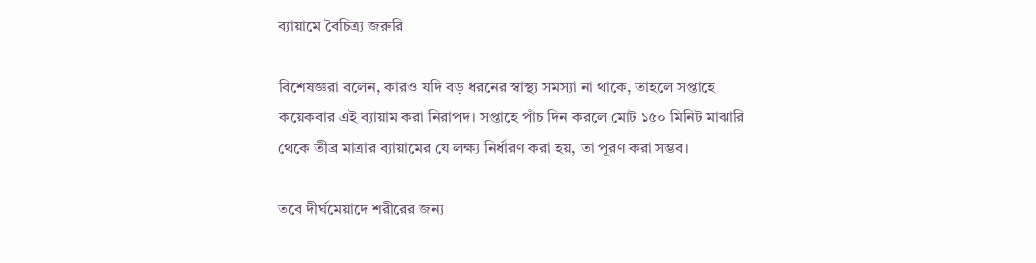ব্যায়ামে বৈচিত্র্য জরুরি

বিশেষজ্ঞরা বলেন, কারও যদি বড় ধরনের স্বাস্থ্য সমস্যা না থাকে, তাহলে সপ্তাহে কয়েকবার এই ব্যায়াম করা নিরাপদ। সপ্তাহে পাঁচ দিন করলে মোট ১৫০ মিনিট মাঝারি থেকে তীব্র মাত্রার ব্যায়ামের যে লক্ষ্য নির্ধারণ করা হয়, তা পূরণ করা সম্ভব।

তবে দীর্ঘমেয়াদে শরীরের জন্য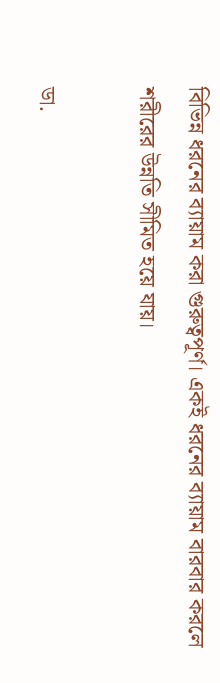বিভিন্ন ধরনের ব্যায়াম করা গুরুত্বপূর্ণ। একই ধরনের ব্যায়াম বারবার করলে শরীরের উন্নতি সীমিত হয়ে যায়।

ডা.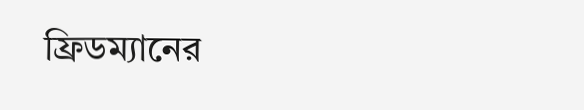ফ্রিডম্যানের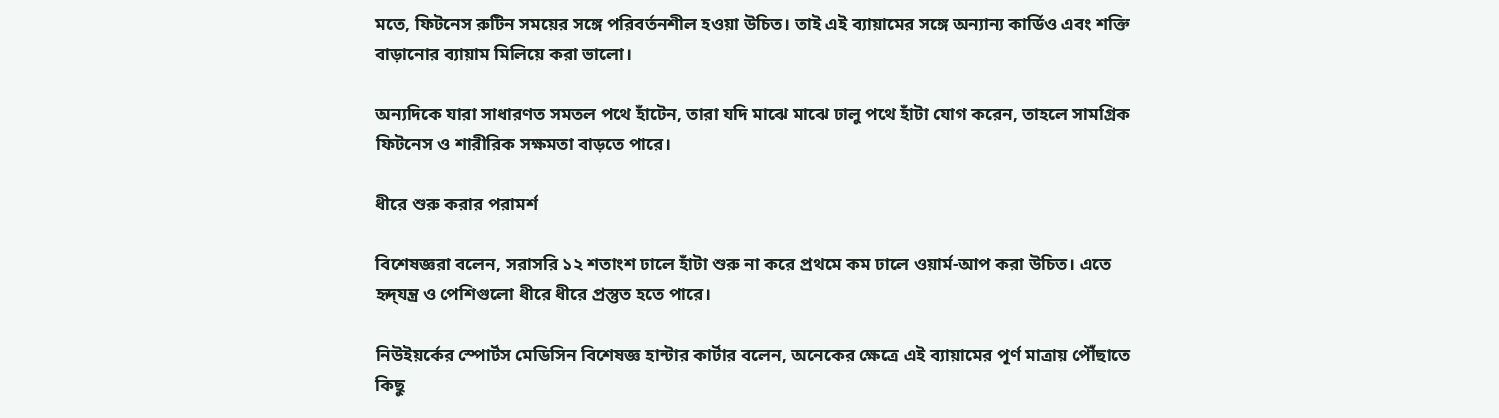মতে, ফিটনেস রুটিন সময়ের সঙ্গে পরিবর্তনশীল হওয়া উচিত। তাই এই ব্যায়ামের সঙ্গে অন্যান্য কার্ডিও এবং শক্তি বাড়ানোর ব্যায়াম মিলিয়ে করা ভালো।

অন্যদিকে যারা সাধারণত সমতল পথে হাঁটেন, তারা যদি মাঝে মাঝে ঢালু পথে হাঁটা যোগ করেন, তাহলে সামগ্রিক ফিটনেস ও শারীরিক সক্ষমতা বাড়তে পারে।

ধীরে শুরু করার পরামর্শ

বিশেষজ্ঞরা বলেন, সরাসরি ১২ শতাংশ ঢালে হাঁটা শুরু না করে প্রথমে কম ঢালে ওয়ার্ম-আপ করা উচিত। এতে হৃদ্‌যন্ত্র ও পেশিগুলো ধীরে ধীরে প্রস্তুত হতে পারে।

নিউইয়র্কের স্পোর্টস মেডিসিন বিশেষজ্ঞ হান্টার কার্টার বলেন, অনেকের ক্ষেত্রে এই ব্যায়ামের পূর্ণ মাত্রায় পৌঁছাতে কিছু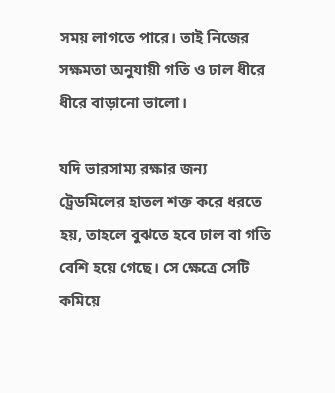সময় লাগতে পারে। তাই নিজের সক্ষমতা অনুযায়ী গতি ও ঢাল ধীরে ধীরে বাড়ানো ভালো।

যদি ভারসাম্য রক্ষার জন্য ট্রেডমিলের হাতল শক্ত করে ধরতে হয়, তাহলে বুঝতে হবে ঢাল বা গতি বেশি হয়ে গেছে। সে ক্ষেত্রে সেটি কমিয়ে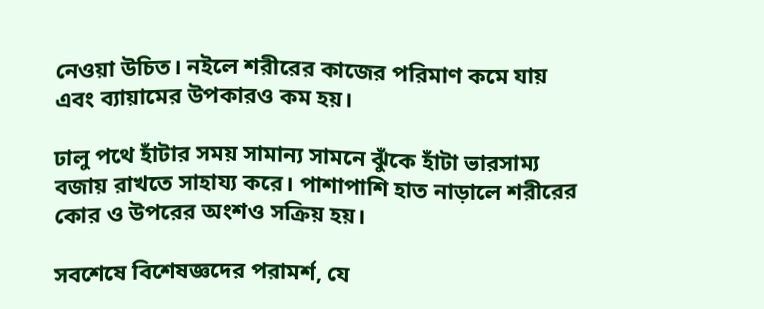নেওয়া উচিত। নইলে শরীরের কাজের পরিমাণ কমে যায় এবং ব্যায়ামের উপকারও কম হয়।

ঢালু পথে হাঁটার সময় সামান্য সামনে ঝুঁকে হাঁটা ভারসাম্য বজায় রাখতে সাহায্য করে। পাশাপাশি হাত নাড়ালে শরীরের কোর ও উপরের অংশও সক্রিয় হয়।

সবশেষে বিশেষজ্ঞদের পরামর্শ, যে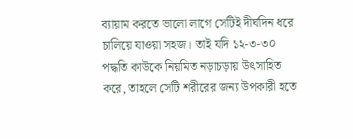ব্যায়াম করতে ভালো লাগে সেটিই দীর্ঘদিন ধরে চালিয়ে যাওয়া সহজ। তাই যদি ১২-৩-৩০ পদ্ধতি কাউকে নিয়মিত নড়াচড়ায় উৎসাহিত করে, তাহলে সেটি শরীরের জন্য উপকারী হতে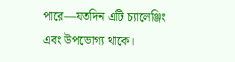পারে—যতদিন এটি চ্যালেঞ্জিং এবং উপভোগ্য থাকে।